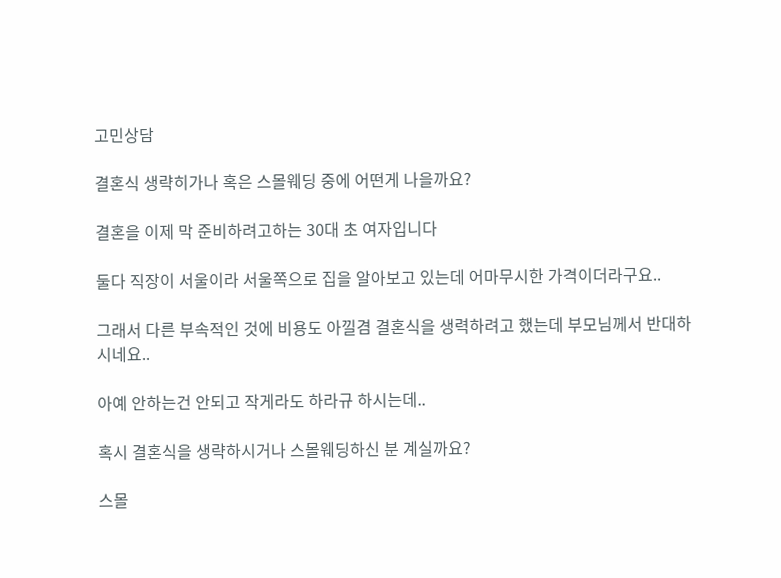고민상담

결혼식 생략히가나 혹은 스몰웨딩 중에 어떤게 나을까요?

결혼을 이제 막 준비하려고하는 30대 초 여자입니다

둘다 직장이 서울이라 서울쪽으로 집을 알아보고 있는데 어마무시한 가격이더라구요..

그래서 다른 부속적인 것에 비용도 아낄겸 결혼식을 생력하려고 했는데 부모님께서 반대하시네요..

아예 안하는건 안되고 작게라도 하라규 하시는데..

혹시 결혼식을 생략하시거나 스몰웨딩하신 분 계실까요?

스몰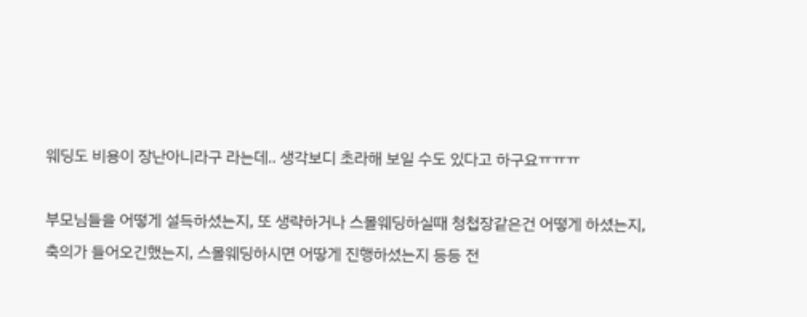웨딩도 비용이 장난아니라구 라는데.. 생각보디 초라해 보일 수도 있다고 하구요ㅠㅠㅠ

부모님들을 어떻게 설득하셨는지, 또 생략하거나 스몰웨딩하실때 청첩장같은건 어떻게 하셨는지, 축의가 들어오긴했는지, 스몰웨딩하시면 어땋게 진행하셨는지 등등 전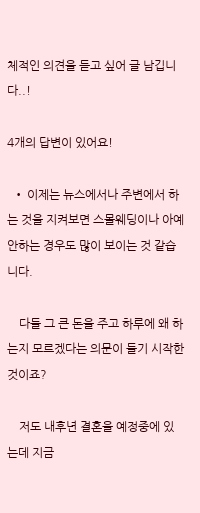체적인 의견을 듣고 싶어 글 남깁니다..!

4개의 답변이 있어요!

  • 이제는 뉴스에서나 주변에서 하는 것을 지켜보면 스몰웨딩이나 아예 안하는 경우도 많이 보이는 것 같습니다.

    다들 그 큰 돈을 주고 하루에 왜 하는지 모르겠다는 의문이 들기 시작한 것이죠?

    저도 내후년 결혼을 예정중에 있는데 지금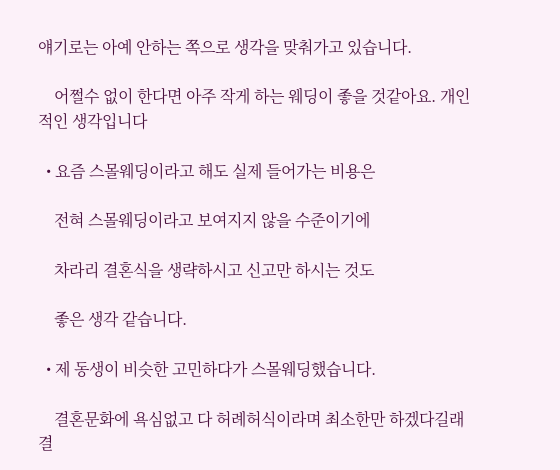얘기로는 아예 안하는 쪽으로 생각을 맞춰가고 있습니다.

    어쩔수 없이 한다면 아주 작게 하는 웨딩이 좋을 것같아요. 개인적인 생각입니다

  • 요즘 스몰웨딩이라고 해도 실제 들어가는 비용은

    전혀 스몰웨딩이라고 보여지지 않을 수준이기에

    차라리 결혼식을 생략하시고 신고만 하시는 것도

    좋은 생각 같습니다.

  • 제 동생이 비슷한 고민하다가 스몰웨딩했습니다.

    결혼문화에 욕심없고 다 허례허식이라며 최소한만 하겠다길래 결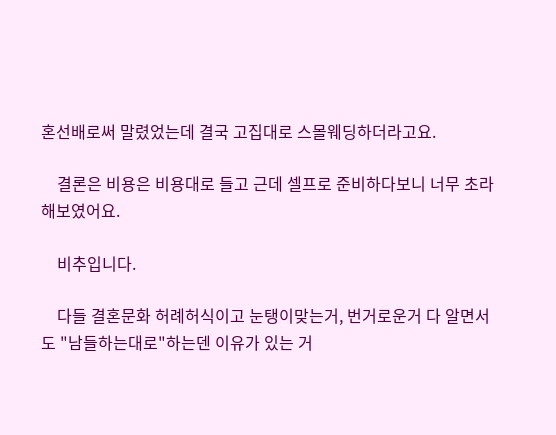혼선배로써 말렸었는데 결국 고집대로 스몰웨딩하더라고요.

    결론은 비용은 비용대로 들고 근데 셀프로 준비하다보니 너무 초라해보였어요.

    비추입니다.

    다들 결혼문화 허례허식이고 눈탱이맞는거, 번거로운거 다 알면서도 "남들하는대로"하는덴 이유가 있는 거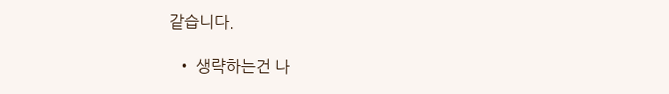같습니다.

  • 생략하는건 나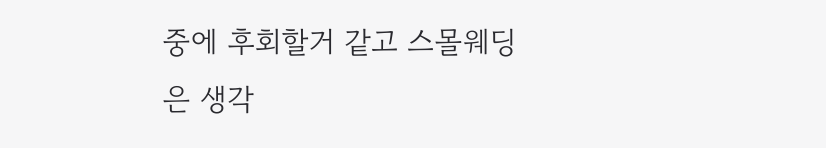중에 후회할거 같고 스몰웨딩은 생각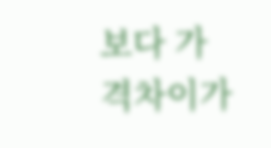보다 가격차이가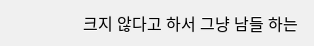크지 않다고 하서 그냥 남들 하는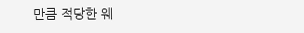만큼 적당한 웨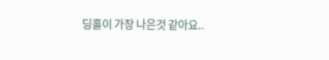딩홀이 가장 나은것 같아요..